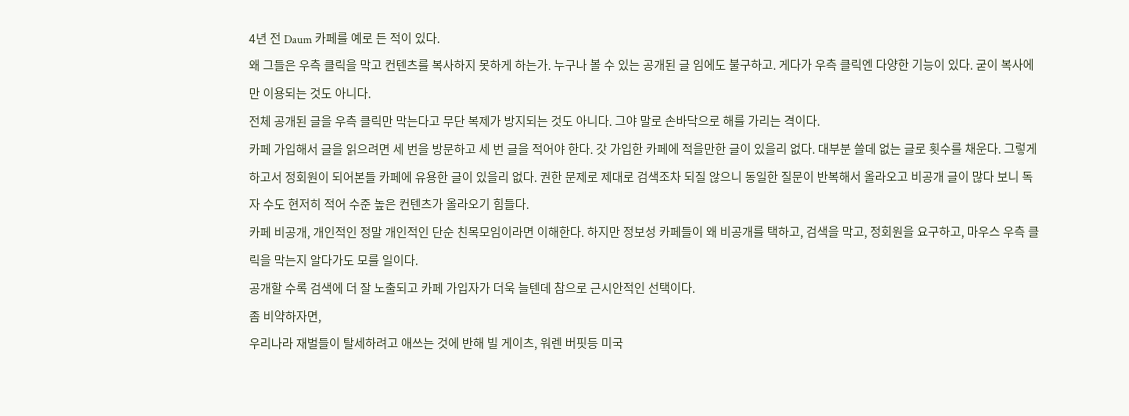4년 전 Daum 카페를 예로 든 적이 있다.
왜 그들은 우측 클릭을 막고 컨텐츠를 복사하지 못하게 하는가. 누구나 볼 수 있는 공개된 글 임에도 불구하고. 게다가 우측 클릭엔 다양한 기능이 있다. 굳이 복사에만 이용되는 것도 아니다.
전체 공개된 글을 우측 클릭만 막는다고 무단 복제가 방지되는 것도 아니다. 그야 말로 손바닥으로 해를 가리는 격이다.
카페 가입해서 글을 읽으려면 세 번을 방문하고 세 번 글을 적어야 한다. 갓 가입한 카페에 적을만한 글이 있을리 없다. 대부분 쓸데 없는 글로 횟수를 채운다. 그렇게 하고서 정회원이 되어본들 카페에 유용한 글이 있을리 없다. 권한 문제로 제대로 검색조차 되질 않으니 동일한 질문이 반복해서 올라오고 비공개 글이 많다 보니 독자 수도 현저히 적어 수준 높은 컨텐츠가 올라오기 힘들다.
카페 비공개, 개인적인 정말 개인적인 단순 친목모임이라면 이해한다. 하지만 정보성 카페들이 왜 비공개를 택하고, 검색을 막고, 정회원을 요구하고, 마우스 우측 클릭을 막는지 알다가도 모를 일이다.
공개할 수록 검색에 더 잘 노출되고 카페 가입자가 더욱 늘텐데 참으로 근시안적인 선택이다.
좀 비약하자면,
우리나라 재벌들이 탈세하려고 애쓰는 것에 반해 빌 게이츠, 워렌 버핏등 미국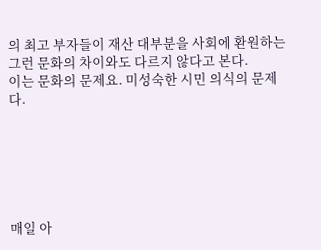의 최고 부자들이 재산 대부분을 사회에 환원하는 그런 문화의 차이와도 다르지 않다고 본다.
이는 문화의 문제요. 미성숙한 시민 의식의 문제다.






매일 아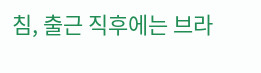침, 출근 직후에는 브라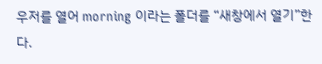우저를 열어 morning 이라는 폴더를 “새창에서 열기”한다.